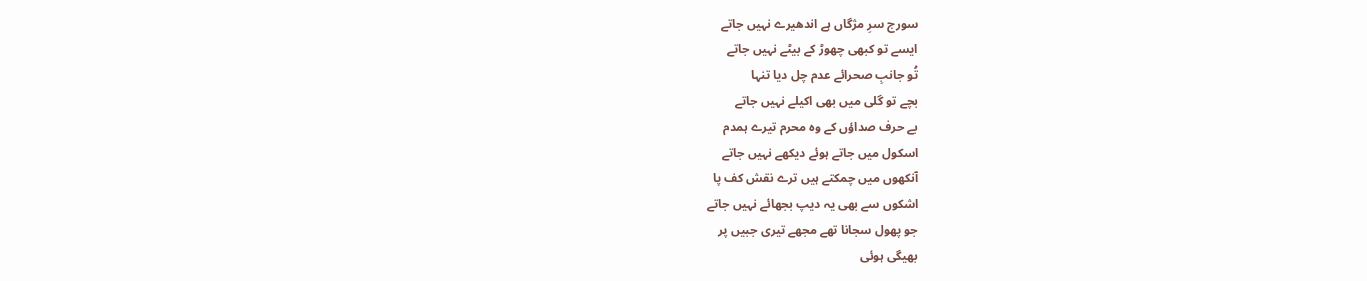سورج سرِ مژگاں ہے اندھیرے نہیں جاتے
ایسے تو کبھی چھوڑ کے بیٹے نہیں جاتے
تُو جانبِ صحرائے عدم چل دیا تنہا
بچے تو گلی میں بھی اکیلے نہیں جاتے
بے حرف صداؤں کے وہ محرم تیرے ہمدم
اسکول میں جاتے ہوئے دیکھے نہیں جاتے
آنکھوں میں چمکتے ہیں ترے نقش کف پا
اشکوں سے بھی یہ دیپ بجھائے نہیں جاتے
جو پھول سجانا تھے مجھے تیری جبیں پر
بھیگی ہوئی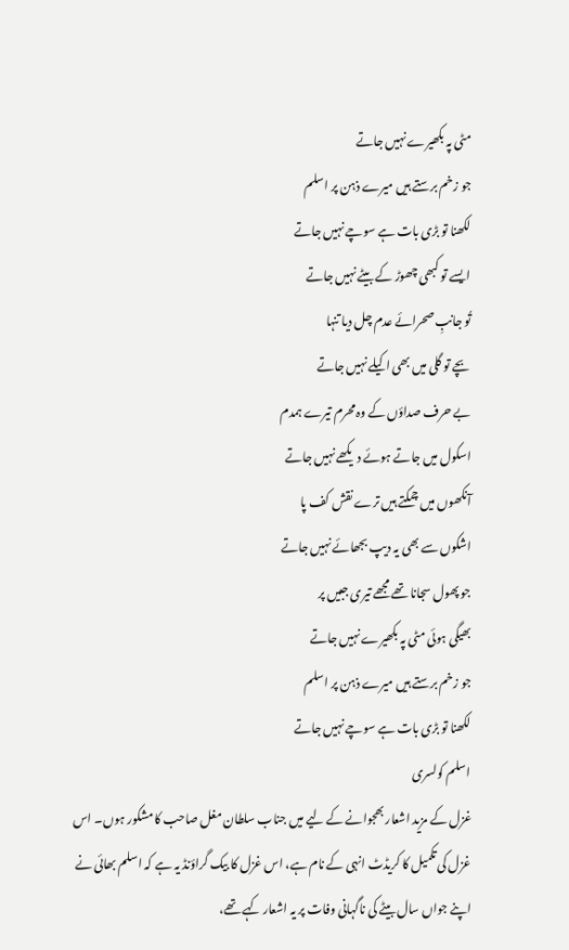مٹی پہ بکھیرے نہیں جاتے
جو زخم برستے ہیں میرے ذہن پر اسلم
لکھنا تو بڑی بات ہے سوچے نہیں جاتے
ایسے تو کبھی چھوڑ کے بیٹے نہیں جاتے
تُو جانبِ صحرائے عدم چل دیا تنہا
بچے تو گلی میں بھی اکیلے نہیں جاتے
بے حرف صداؤں کے وہ محرم تیرے ہمدم
اسکول میں جاتے ہوئے دیکھے نہیں جاتے
آنکھوں میں چمکتے ہیں ترے نقش کف پا
اشکوں سے بھی یہ دیپ بجھائے نہیں جاتے
جو پھول سجانا تھے مجھے تیری جبیں پر
بھیگی ہوئی مٹی پہ بکھیرے نہیں جاتے
جو زخم برستے ہیں میرے ذہن پر اسلم
لکھنا تو بڑی بات ہے سوچے نہیں جاتے
اسلم کولسری
غزل کے مزید اشعار بھجوانے کے لیے میں جناب سلطان مغل صاحب کا مشکور ہوں۔ اس غزل کی تکمیل کا کریڈٹ انہی کے نام ہے، اس غزل کا بیک گراؤنڈ یہ ہے کہ اسلم بھائی نے اپنے جواں سال بیٹے کی ناگہانی وفات پر یہ اشعار کہے تھے،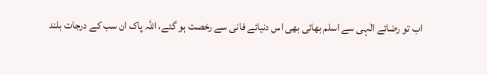اب تو رضائے الٰہی سے اسلم بھائی بھی اس دنیائے فانی سے رخصت ہو گئے، اللہ پاک ان سب کے درجات بلند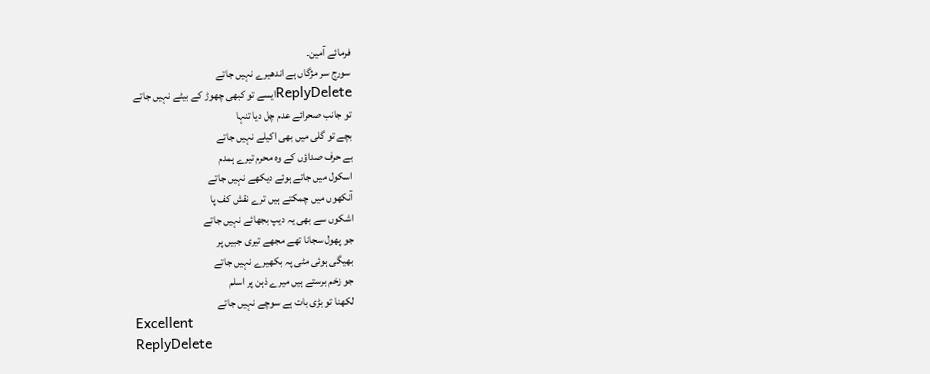فرمائے آمین۔
سورج سر مژگاں ہے اندھیرے نہیں جاتے
ReplyDeleteایسے تو کبھی چھوڑ کے بیٹے نہیں جاتے
تو جانب صحرائے عدم چل دیا تنہا
بچے تو گلی میں بھی اکیلے نہیں جاتے
بے حرف صداؤں کے وہ محرم تیرے ہمدم
اسکول میں جاتے ہوئے دیکھے نہیں جاتے
آنکھوں میں چمکتے ہیں ترے نقش کف پا
اشکوں سے بھی یہ دیپ بجھائے نہیں جاتے
جو پھول سجانا تھے مجھے تیری جبیں پر
بھیگی ہوئی مٹی پہ بکھیرے نہیں جاتے
جو زخم برستے ہیں میرے ذہن پر اسلم
لکھنا تو بڑی بات ہے سوچے نہیں جاتے
Excellent
ReplyDelete